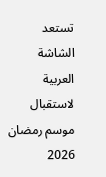تستعد الشاشة العربية لاستقبال موسم رمضان 2026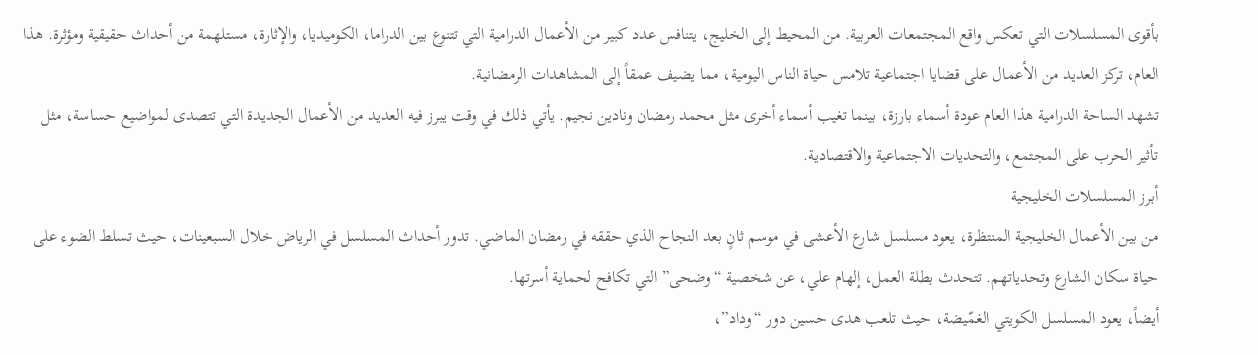بأقوى المسلسلات التي تعكس واقع المجتمعات العربية. من المحيط إلى الخليج، يتنافس عدد كبير من الأعمال الدرامية التي تتنوع بين الدراما، الكوميديا، والإثارة، مستلهمة من أحداث حقيقية ومؤثرة. هذا العام، تركز العديد من الأعمال على قضايا اجتماعية تلامس حياة الناس اليومية، مما يضيف عمقاً إلى المشاهدات الرمضانية.
تشهد الساحة الدرامية هذا العام عودة أسماء بارزة، بينما تغيب أسماء أخرى مثل محمد رمضان ونادين نجيم. يأتي ذلك في وقت يبرز فيه العديد من الأعمال الجديدة التي تتصدى لمواضيع حساسة، مثل تأثير الحرب على المجتمع، والتحديات الاجتماعية والاقتصادية.
أبرز المسلسلات الخليجية
من بين الأعمال الخليجية المنتظرة، يعود مسلسل شارع الأعشى في موسم ثانٍ بعد النجاح الذي حققه في رمضان الماضي. تدور أحداث المسلسل في الرياض خلال السبعينات، حيث تسلط الضوء على حياة سكان الشارع وتحدياتهم. تتحدث بطلة العمل، إلهام علي، عن شخصية “وضحى” التي تكافح لحماية أسرتها.
أيضاً، يعود المسلسل الكويتي الغمّيضة، حيث تلعب هدى حسين دور “وداد”،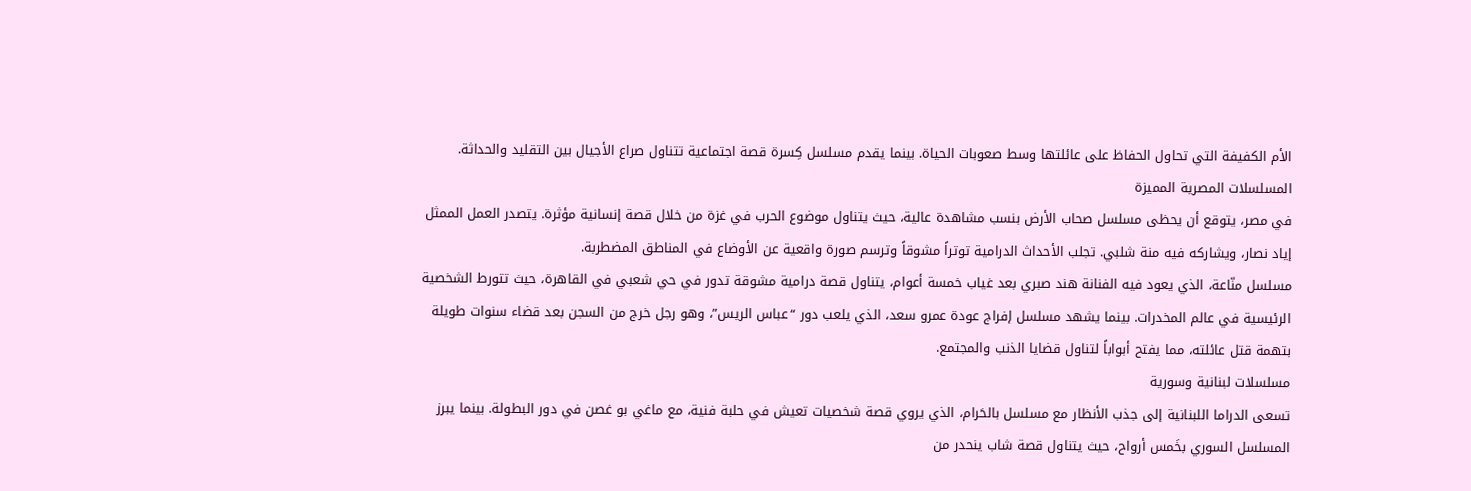الأم الكفيفة التي تحاول الحفاظ على عائلتها وسط صعوبات الحياة. بينما يقدم مسلسل كِسرة قصة اجتماعية تتناول صراع الأجيال بين التقليد والحداثة.
المسلسلات المصرية المميزة
في مصر، يتوقع أن يحظى مسلسل صحاب الأرض بنسب مشاهدة عالية، حيث يتناول موضوع الحرب في غزة من خلال قصة إنسانية مؤثرة. يتصدر العمل الممثل إياد نصار، ويشاركه فيه منة شلبي. تجلب الأحداث الدرامية توتراً مشوقاً وترسم صورة واقعية عن الأوضاع في المناطق المضطربة.
مسلسل منّاعة، الذي يعود فيه الفنانة هند صبري بعد غياب خمسة أعوام، يتناول قصة درامية مشوقة تدور في حي شعبي في القاهرة، حيث تتورط الشخصية الرئيسية في عالم المخدرات. بينما يشهد مسلسل إفراج عودة عمرو سعد، الذي يلعب دور “عباس الريس”، وهو رجل خرج من السجن بعد قضاء سنوات طويلة بتهمة قتل عائلته، مما يفتح أبواباً لتناول قضايا الذنب والمجتمع.
مسلسلات لبنانية وسورية
تسعى الدراما اللبنانية إلى جذب الأنظار مع مسلسل بالحَرام، الذي يروي قصة شخصيات تعيش في حلبة فنية، مع ماغي بو غصن في دور البطولة. بينما يبرز المسلسل السوري بخَمس أرواح، حيث يتناول قصة شاب ينحدر من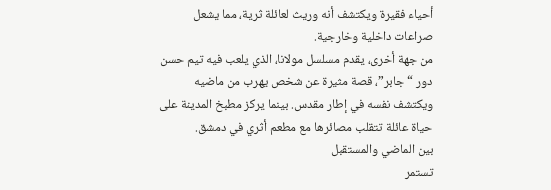أحياء فقيرة ويكتشف أنه وريث لعائلة ثرية، مما يشعل صراعات داخلية وخارجية.
من جهة أخرى، يقدم مسلسل مولانا، الذي يلعب فيه تيم حسن دور “جابر”، قصة مثيرة عن شخص يهرب من ماضيه ويكتشف نفسه في إطار مقدس. بينما يركز مطبخ المدينة على حياة عائلة تتقلب مصائرها مع مطعم أثري في دمشق.
بين الماضي والمستقبل
تستمر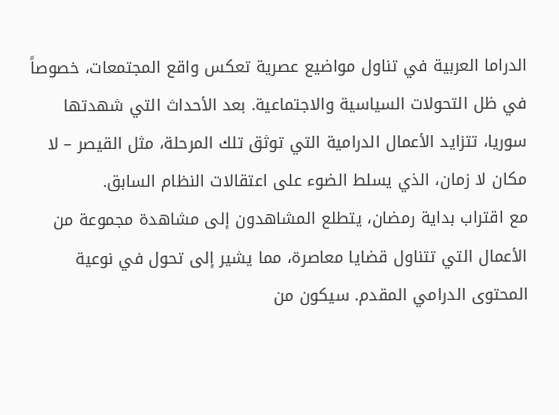الدراما العربية في تناول مواضيع عصرية تعكس واقع المجتمعات، خصوصاً في ظل التحولات السياسية والاجتماعية. بعد الأحداث التي شهدتها سوريا، تتزايد الأعمال الدرامية التي توثق تلك المرحلة، مثل القيصر – لا مكان لا زمان، الذي يسلط الضوء على اعتقالات النظام السابق.
مع اقتراب بداية رمضان، يتطلع المشاهدون إلى مشاهدة مجموعة من الأعمال التي تتناول قضايا معاصرة، مما يشير إلى تحول في نوعية المحتوى الدرامي المقدم. سيكون من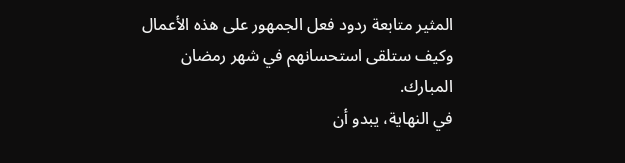المثير متابعة ردود فعل الجمهور على هذه الأعمال وكيف ستلقى استحسانهم في شهر رمضان المبارك.
في النهاية، يبدو أن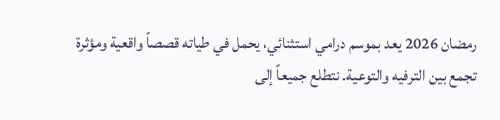رمضان 2026 يعد بموسم درامي استثنائي، يحمل في طياته قصصاً واقعية ومؤثرة تجمع بين الترفيه والتوعية. نتطلع جميعاً إلى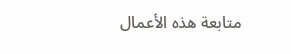متابعة هذه الأعمال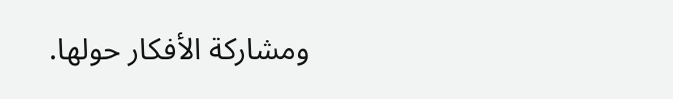ومشاركة الأفكار حولها.